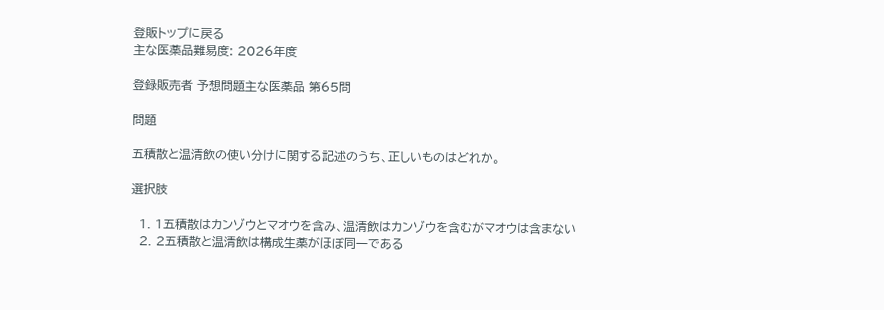登販トップに戻る
主な医薬品難易度: 2026年度

登録販売者 予想問題主な医薬品 第65問

問題

五積散と温清飲の使い分けに関する記述のうち、正しいものはどれか。

選択肢

  1. 1五積散はカンゾウとマオウを含み、温清飲はカンゾウを含むがマオウは含まない
  2. 2五積散と温清飲は構成生薬がほぼ同一である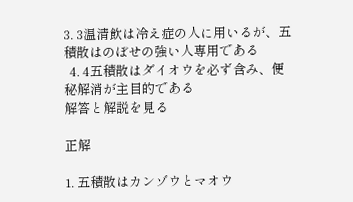3. 3温清飲は冷え症の人に用いるが、五積散はのぼせの強い人専用である
  4. 4五積散はダイオウを必ず含み、便秘解消が主目的である
解答と解説を見る

正解

1. 五積散はカンゾウとマオウ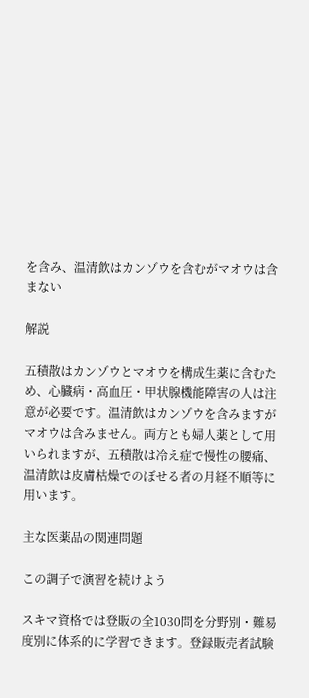を含み、温清飲はカンゾウを含むがマオウは含まない

解説

五積散はカンゾウとマオウを構成生薬に含むため、心臓病・高血圧・甲状腺機能障害の人は注意が必要です。温清飲はカンゾウを含みますがマオウは含みません。両方とも婦人薬として用いられますが、五積散は冷え症で慢性の腰痛、温清飲は皮膚枯燥でのぼせる者の月経不順等に用います。

主な医薬品の関連問題

この調子で演習を続けよう

スキマ資格では登販の全1030問を分野別・難易度別に体系的に学習できます。登録販売者試験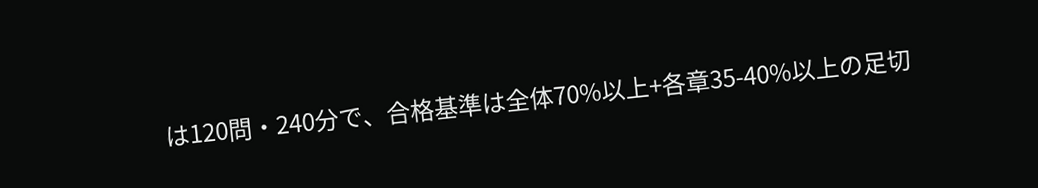は120問・240分で、合格基準は全体70%以上+各章35-40%以上の足切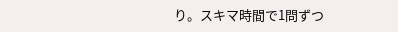り。スキマ時間で1問ずつ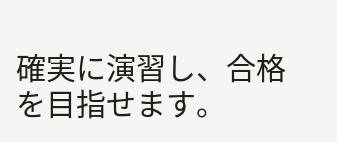確実に演習し、合格を目指せます。